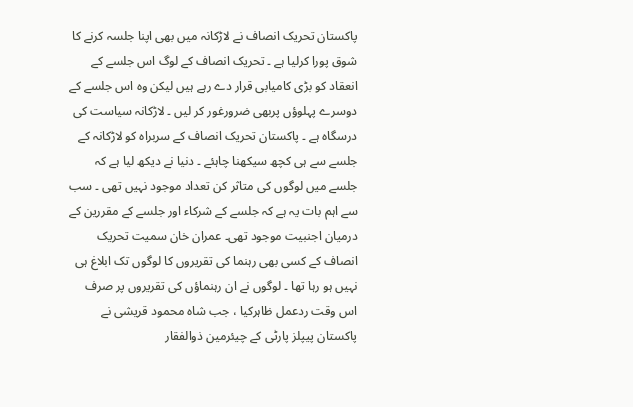پاکستان تحریک انصاف نے لاڑکانہ میں بھی اپنا جلسہ کرنے کا شوق پورا کرلیا ہے ۔ تحریک انصاف کے لوگ اس جلسے کے انعقاد کو بڑی کامیابی قرار دے رہے ہیں لیکن وہ اس جلسے کے دوسرے پہلوؤں پربھی ضرورغور کر لیں ۔ لاڑکانہ سیاست کی درسگاہ ہے ۔ پاکستان تحریک انصاف کے سربراہ کو لاڑکانہ کے جلسے سے ہی کچھ سیکھنا چاہئے ۔ دنیا نے دیکھ لیا ہے کہ جلسے میں لوگوں کی متاثر کن تعداد موجود نہیں تھی ۔ سب سے اہم بات یہ ہے کہ جلسے کے شرکاء اور جلسے کے مقررین کے درمیان اجنبیت موجود تھی۔ عمران خان سمیت تحریک انصاف کے کسی بھی رہنما کی تقریروں کا لوگوں تک ابلاغ ہی نہیں ہو رہا تھا ۔ لوگوں نے ان رہنماؤں کی تقریروں پر صرف اس وقت ردعمل ظاہرکیا ، جب شاہ محمود قریشی نے پاکستان پیپلز پارٹی کے چیئرمین ذوالفقار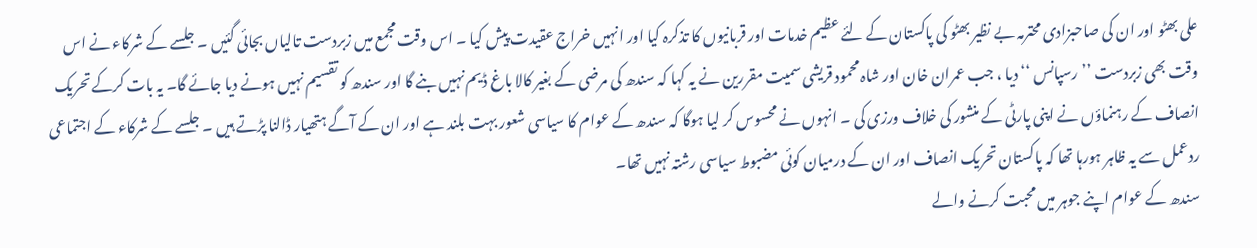علی بھٹو اور ان کی صاحبزادی محترمہ بے نظیر بھٹو کی پاکستان کے لئے عظیم خدمات اور قربانیوں کا تذکرہ کیا اور انہیں خراج عقیدت پیش کیا ۔ اس وقت مجمع میں زبردست تالیاں بجائی گئیں ۔ جلسے کے شرکاء نے اس وقت بھی زبردست ’’ رسپانس ‘‘ دیا ، جب عمران خان اور شاہ محمود قریشی سمیت مقررین نے یہ کہا کہ سندھ کی مرضی کے بغیر کالا باغ ڈیم نہیں بنے گا اور سندھ کو تقسیم نہیں ہونے دیا جائے گا۔ یہ بات کرکے تحریک انصاف کے رہنماؤں نے اپنی پارٹی کے منشور کی خلاف ورزی کی ۔ انہوں نے محسوس کر لیا ہوگا کہ سندھ کے عوام کا سیاسی شعور بہت بلند ہے اور ان کے آگے ہتھیار ڈالنا پڑتے ہیں ۔ جلسے کے شرکاء کے اجتماعی ردعمل سے یہ ظاہر ہورہا تھا کہ پاکستان تحریک انصاف اور ان کے درمیان کوئی مضبوط سیاسی رشتہ نہیں تھا۔
سندھ کے عوام اپنے جوہر میں محبت کرنے والے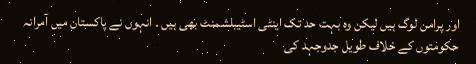اور پرامن لوگ ہیں لیکن وہ بہت حد تک اینٹی اسٹیبلشمنٹ بھی ہیں ۔ انہوں نے پاکستان میں آمرانہ حکومتوں کے خلاف طویل جدوجہد کی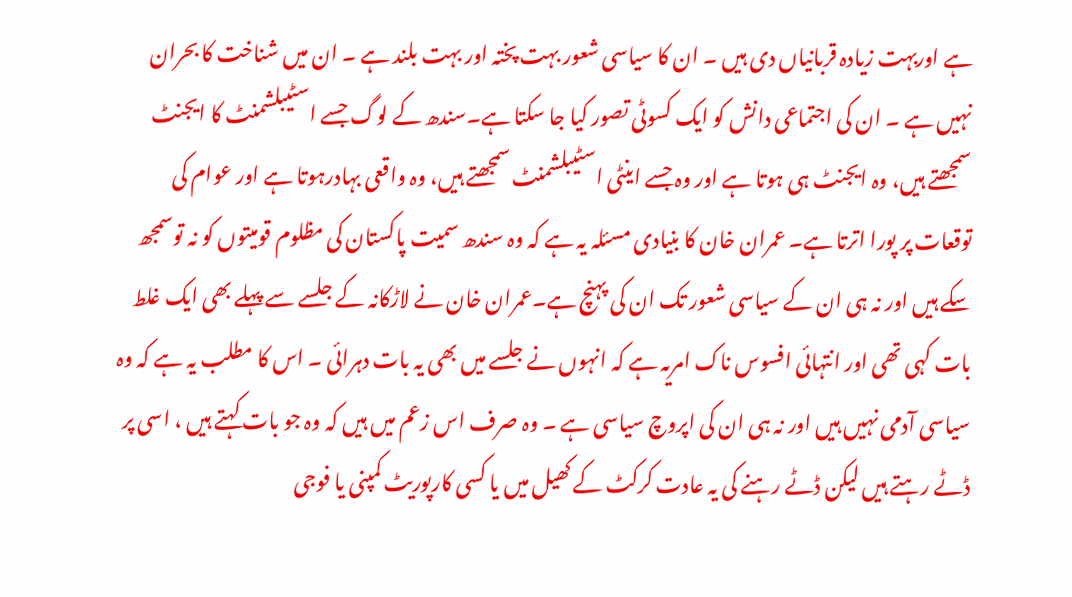ہے اوربہت زیادہ قربانیاں دی ہیں ۔ ان کا سیاسی شعور بہت پختہ اور بہت بلند ہے ۔ ان میں شناخت کا بحران نہیں ہے ۔ ان کی اجتماعی دانش کو ایک کسوٹی تصور کیا جا سکتا ہے۔سندھ کے لوگ جسے اسٹیبلشمنٹ کا ایجنٹ سمجھتے ہیں، وہ ایجنٹ ہی ہوتا ہے اور وہ جسے اینٹی اسٹیبلشمنٹ سمجھتے ہیں، وہ واقعی بہادرہوتا ہے اور عوام کی توقعات پر پورا اترتا ہے۔ عمران خان کا بنیادی مسئلہ یہ ہے کہ وہ سندھ سمیت پاکستان کی مظلوم قومیتوں کو نہ توسمجھ سکے ہیں اور نہ ہی ان کے سیاسی شعور تک ان کی پہنچ ہے۔عمران خان نے لاڑکانہ کے جلسے سے پہلے بھی ایک غلط بات کہی تھی اور انتہائی افسوس ناک امریہ ہے کہ انہوں نے جلسے میں بھی یہ بات دہرائی ۔ اس کا مطلب یہ ہے کہ وہ سیاسی آدمی نہیں ہیں اور نہ ہی ان کی اپروچ سیاسی ہے ۔ وہ صرف اس زعم میں ہیں کہ وہ جو بات کہتے ہیں ، اسی پر ڈٹے رہتے ہیں لیکن ڈٹے رہنے کی یہ عادت کرکٹ کے کھیل میں یا کسی کارپوریٹ کمپنی یا فوجی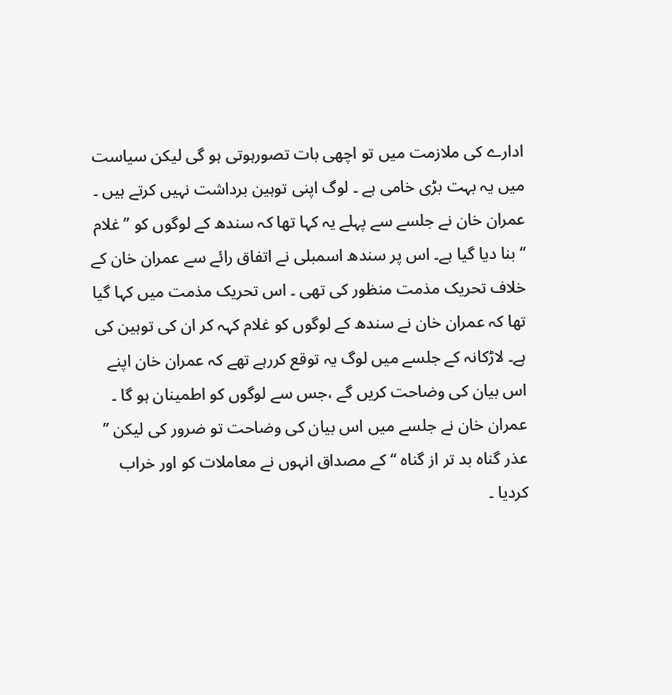ادارے کی ملازمت میں تو اچھی بات تصورہوتی ہو گی لیکن سیاست میں یہ بہت بڑی خامی ہے ۔ لوگ اپنی توہین برداشت نہیں کرتے ہیں ۔ عمران خان نے جلسے سے پہلے یہ کہا تھا کہ سندھ کے لوگوں کو ’’ غلام ‘‘ بنا دیا گیا ہے۔ اس پر سندھ اسمبلی نے اتفاق رائے سے عمران خان کے خلاف تحریک مذمت منظور کی تھی ۔ اس تحریک مذمت میں کہا گیا تھا کہ عمران خان نے سندھ کے لوگوں کو غلام کہہ کر ان کی توہین کی ہے۔ لاڑکانہ کے جلسے میں لوگ یہ توقع کررہے تھے کہ عمران خان اپنے اس بیان کی وضاحت کریں گے ،جس سے لوگوں کو اطمینان ہو گا ۔ عمران خان نے جلسے میں اس بیان کی وضاحت تو ضرور کی لیکن ’’ عذر گناہ بد تر از گناہ ‘‘ کے مصداق انہوں نے معاملات کو اور خراب کردیا ۔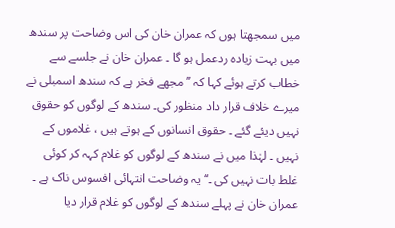میں سمجھتا ہوں کہ عمران خان کی اس وضاحت پر سندھ میں بہت زیادہ ردعمل ہو گا ۔ عمران خان نے جلسے سے خطاب کرتے ہوئے کہا کہ ’’ مجھے فخر ہے کہ سندھ اسمبلی نے میرے خلاف قرار داد منظور کی۔ سندھ کے لوگوں کو حقوق نہیں دیئے گئے ۔ حقوق انسانوں کے ہوتے ہیں ، غلاموں کے نہیں ۔ لہٰذا میں نے سندھ کے لوگوں کو غلام کہہ کر کوئی غلط بات نہیں کی ۔‘‘ یہ وضاحت انتہائی افسوس ناک ہے ۔ عمران خان نے پہلے سندھ کے لوگوں کو غلام قرار دیا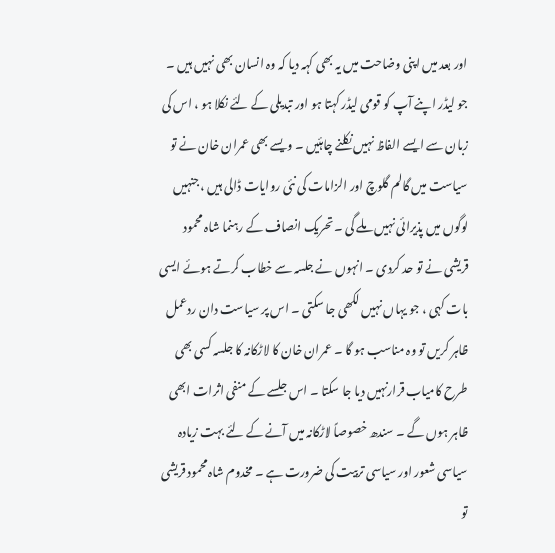اور بعد میں اپنی وضاحت میں یہ بھی کہہ دیا کہ وہ انسان بھی نہیں ہیں ۔ جو لیڈر اپنے آپ کو قومی لیڈر کہتا ہو اور تبدیلی کے لئے نکلا ہو ، اس کی زبان سے ایسے الفاظ نہیں نکلنے چاہئیں ۔ ویسے بھی عمران خان نے تو سیاست میں گالم گلوچ اور الزامات کی نئی روایات ڈالی ہیں ، جنہیں لوگوں میں پذیرائی نہیں ملے گی ۔ تحریک انصاف کے رہنما شاہ محمود قریشی نے تو حد کردی ۔ انہوں نے جلسہ سے خطاب کرتے ہوئے ایسی بات کہی ، جو یہاں نہیں لکھی جا سکتی ۔ اس پر سیاست دان ردعمل ظاہر کریں تو وہ مناسب ہو گا ۔ عمران خان کا لاڑکانہ کا جلسہ کسی بھی طرح کامیاب قرارنہیں دیا جا سکتا ۔ اس جلسے کے منفی اثرات ابھی ظاہر ہوں گے ۔ سندھ خصوصاً لاڑکانہ میں آنے کے لئے بہت زیادہ سیاسی شعور اور سیاسی تربیت کی ضرورت ہے ۔ مخدوم شاہ محمود قریشی تو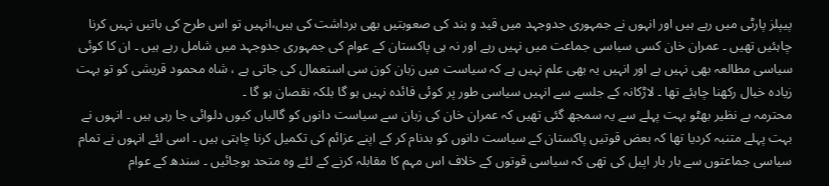پیپلز پارٹی میں رہے ہیں اور انہوں نے جمہوری جدوجہد میں قید و بند کی صعوبتیں بھی برداشت کی ہیں،انہیں تو اس طرح کی باتیں نہیں کرنا چاہئیں تھیں ۔ عمران خان کسی سیاسی جماعت میں نہیں رہے اور نہ ہی پاکستان کے عوام کی جمہوری جدوجہد میں شامل رہے ہیں ۔ ان کا کوئی سیاسی مطالعہ بھی نہیں ہے اور انہیں یہ بھی علم نہیں ہے کہ سیاست میں زبان کون سی استعمال کی جاتی ہے ، شاہ محمود قریشی کو تو بہت زیادہ خیال رکھنا چاہئے تھا ۔ لاڑکانہ کے جلسے سے انہیں سیاسی طور پر کوئی فائدہ نہیں ہو گا بلکہ نقصان ہو گا ۔
محترمہ بے نظیر بھٹو بہت پہلے سے یہ سمجھ گئی تھیں کہ عمران خان کی زبان سے سیاست دانوں کو گالیاں کیوں دلوائی جا رہی ہیں ۔ انہوں نے بہت پہلے متنبہ کردیا تھا کہ بعض قوتیں پاکستان کے سیاست دانوں کو بدنام کر کے اپنے عزائم کی تکمیل کرنا چاہتی ہیں ۔ اسی لئے انہوں نے تمام سیاسی جماعتوں سے بار بار اپیل کی تھی کہ سیاسی قوتوں کے خلاف اس مہم کا مقابلہ کرنے کے لئے وہ متحد ہوجائیں ۔ سندھ کے عوام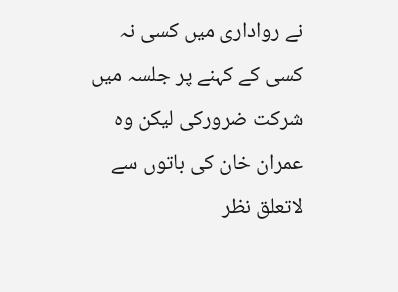نے رواداری میں کسی نہ کسی کے کہنے پر جلسہ میں شرکت ضرورکی لیکن وہ عمران خان کی باتوں سے لاتعلق نظر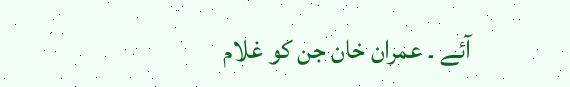آئے ۔ عمران خان جن کو غلام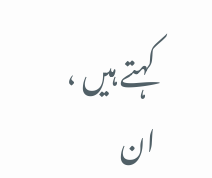کہتے ہیں ، ان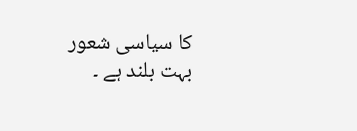کا سیاسی شعور بہت بلند ہے ۔